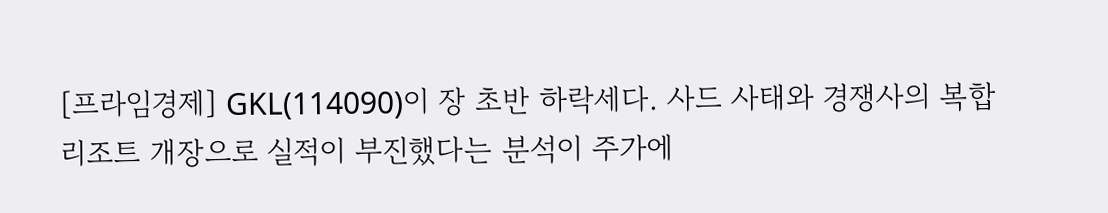[프라임경제] GKL(114090)이 장 초반 하락세다. 사드 사태와 경쟁사의 복합리조트 개장으로 실적이 부진했다는 분석이 주가에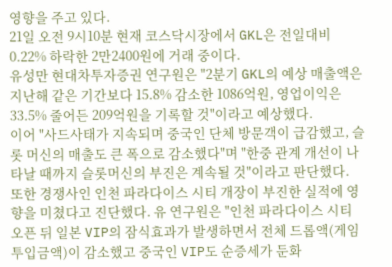영향을 주고 있다.
21일 오전 9시10분 현재 코스닥시장에서 GKL은 전일대비 0.22% 하락한 2만2400원에 거래 중이다.
유성만 현대차투자증권 연구원은 "2분기 GKL의 예상 매출액은 지난해 같은 기간보다 15.8% 감소한 1086억원, 영업이익은 33.5% 줄어든 209억원을 기록할 것"이라고 예상했다.
이어 "사드사태가 지속되며 중국인 단체 방문객이 급감했고, 슬롯 머신의 매출도 큰 폭으로 감소했다"며 "한중 관계 개선이 나타날 때까지 슬롯머신의 부진은 계속될 것"이라고 판단했다.
또한 경쟁사인 인천 파라다이스 시티 개장이 부진한 실적에 영향을 미쳤다고 진단했다. 유 연구원은 "인천 파라다이스 시티 오픈 뒤 일본 VIP의 잠식효과가 발생하면서 전체 드롭액(게임 투입금액)이 감소했고 중국인 VIP도 순증세가 둔화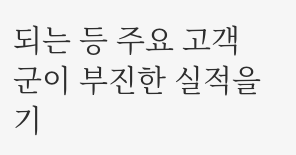되는 등 주요 고객군이 부진한 실적을 기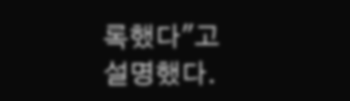록했다"고 설명했다.